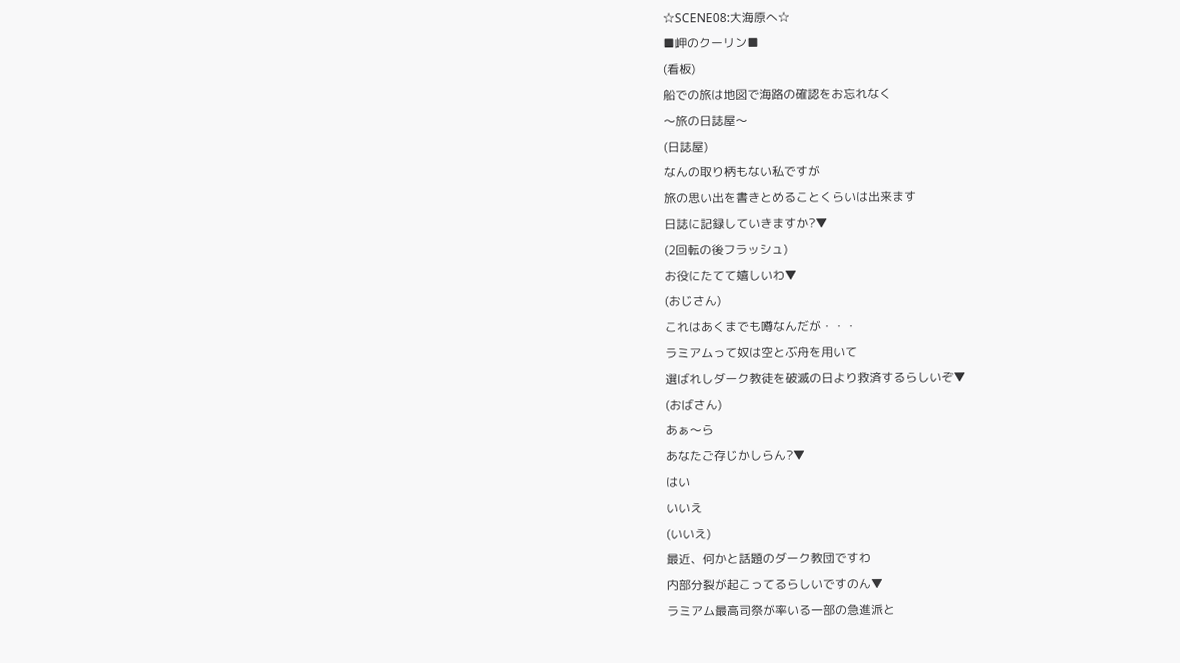☆SCENE08:大海原へ☆
■岬のクーリン■
(看板)
船での旅は地図で海路の確認をお忘れなく
〜旅の日誌屋〜
(日誌屋)
なんの取り柄もない私ですが
旅の思い出を書きとめることくらいは出来ます
日誌に記録していきますか?▼
(2回転の後フラッシュ)
お役にたてて嬉しいわ▼
(おじさん)
これはあくまでも噂なんだが・・・
ラミアムって奴は空とぶ舟を用いて
選ばれしダーク教徒を破滅の日より救済するらしいぞ▼
(おばさん)
あぁ〜ら
あなたご存じかしらん?▼
はい
いいえ
(いいえ)
最近、何かと話題のダーク教団ですわ
内部分裂が起こってるらしいですのん▼
ラミアム最高司祭が率いる一部の急進派と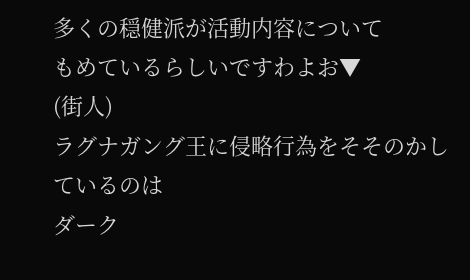多くの穏健派が活動内容について
もめているらしいですわよお▼
(街人)
ラグナガング王に侵略行為をそそのかしているのは
ダーク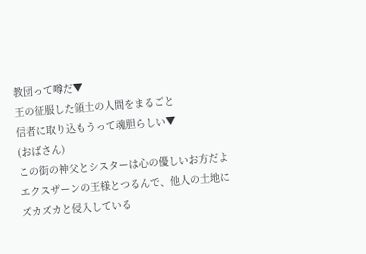教団って噂だ▼
王の征服した領土の人間をまるごと
信者に取り込もうって魂胆らしい▼
(おばさん)
この街の神父とシスターは心の優しいお方だよ
エクスザーンの王様とつるんで、他人の土地に
ズカズカと侵入している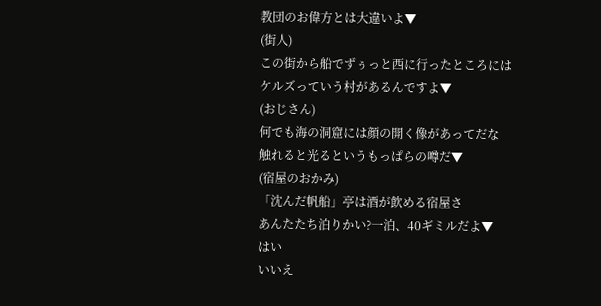教団のお偉方とは大違いよ▼
(街人)
この街から船でずぅっと西に行ったところには
ケルズっていう村があるんですよ▼
(おじさん)
何でも海の洞窟には顔の開く像があってだな
触れると光るというもっぱらの噂だ▼
(宿屋のおかみ)
「沈んだ帆船」亭は酒が飲める宿屋さ
あんたたち泊りかい?一泊、40ギミルだよ▼
はい
いいえ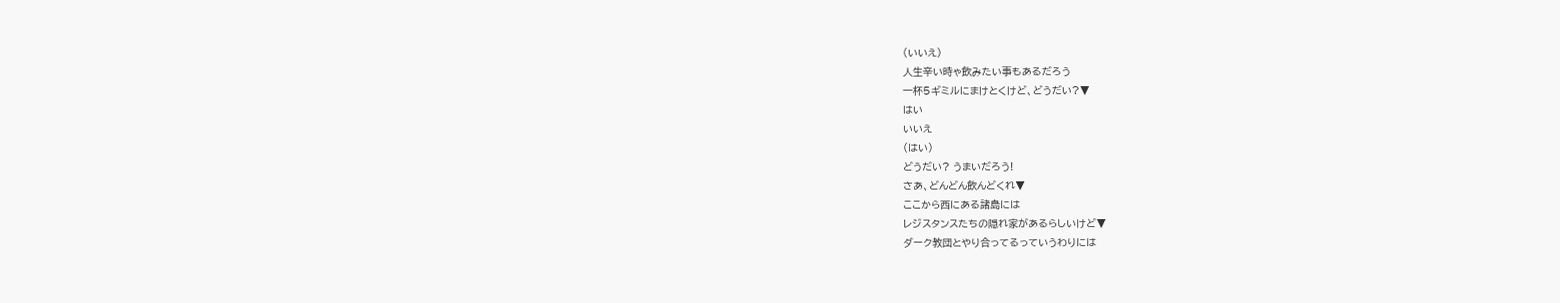(いいえ)
人生辛い時ゃ飲みたい事もあるだろう
一杯5ギミルにまけとくけど、どうだい?▼
はい
いいえ
(はい)
どうだい? うまいだろう!
さあ、どんどん飲んどくれ▼
ここから西にある諸島には
レジスタンスたちの隠れ家があるらしいけど▼
ダーク教団とやり合ってるっていうわりには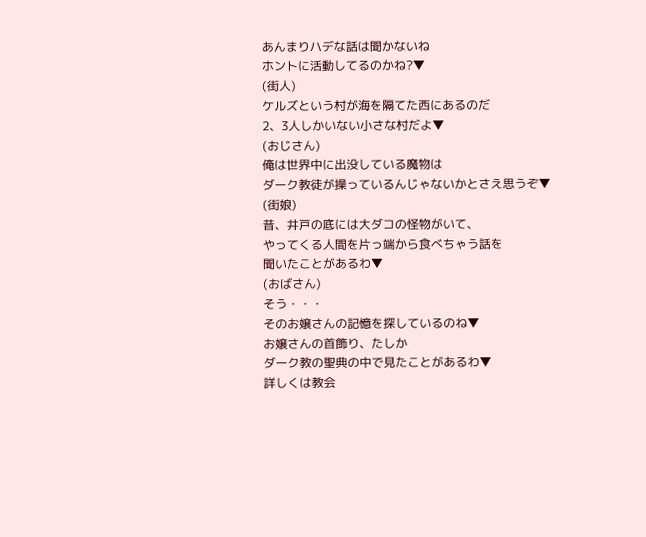あんまりハデな話は聞かないね
ホントに活動してるのかね?▼
(街人)
ケルズという村が海を隔てた西にあるのだ
2、3人しかいない小さな村だよ▼
(おじさん)
俺は世界中に出没している魔物は
ダーク教徒が操っているんじゃないかとさえ思うぞ▼
(街娘)
昔、井戸の底には大ダコの怪物がいて、
やってくる人間を片っ端から食べちゃう話を
聞いたことがあるわ▼
(おばさん)
そう・・・
そのお嬢さんの記憶を探しているのね▼
お嬢さんの首飾り、たしか
ダーク教の聖典の中で見たことがあるわ▼
詳しくは教会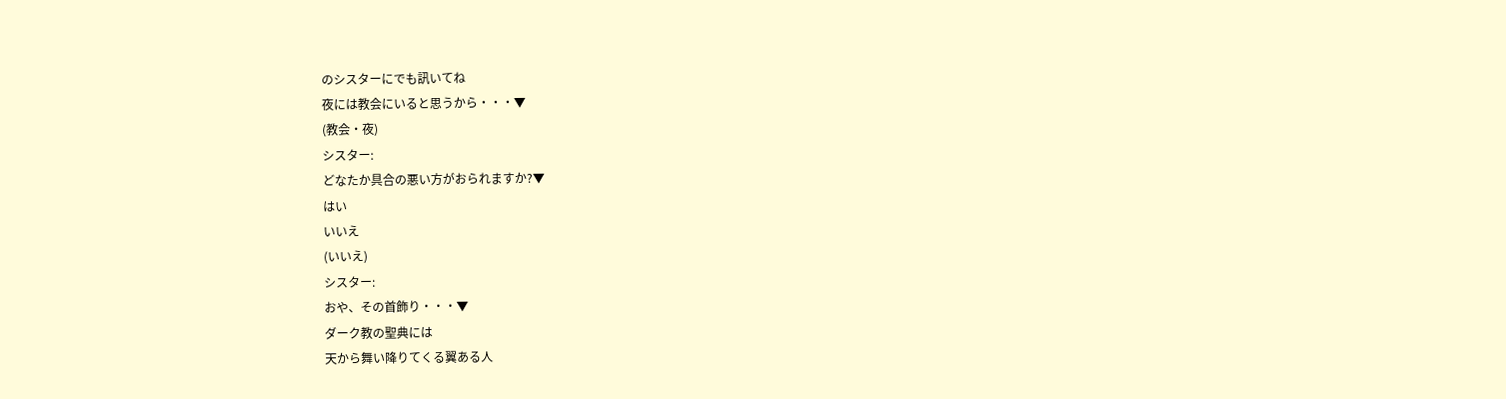のシスターにでも訊いてね
夜には教会にいると思うから・・・▼
(教会・夜)
シスター:
どなたか具合の悪い方がおられますか?▼
はい
いいえ
(いいえ)
シスター:
おや、その首飾り・・・▼
ダーク教の聖典には
天から舞い降りてくる翼ある人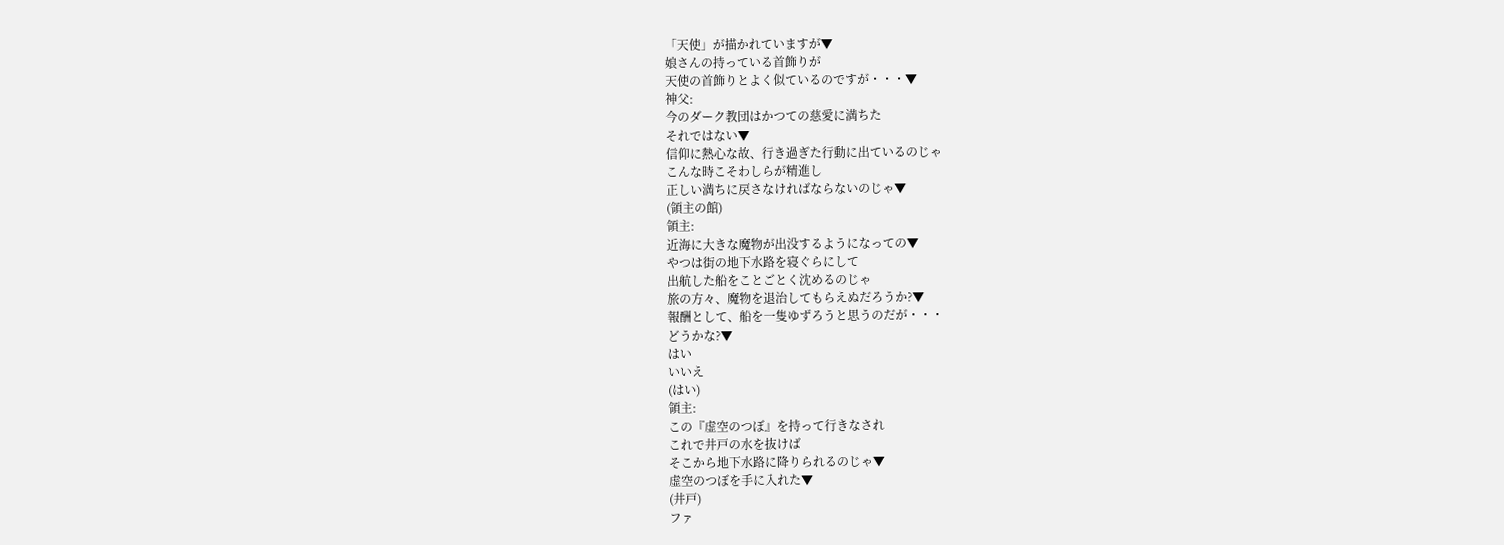「天使」が描かれていますが▼
娘さんの持っている首飾りが
天使の首飾りとよく似ているのですが・・・▼
神父:
今のダーク教団はかつての慈愛に満ちた
それではない▼
信仰に熱心な故、行き過ぎた行動に出ているのじゃ
こんな時こそわしらが精進し
正しい満ちに戻さなければならないのじゃ▼
(領主の館)
領主:
近海に大きな魔物が出没するようになっての▼
やつは街の地下水路を寝ぐらにして
出航した船をことごとく沈めるのじゃ
旅の方々、魔物を退治してもらえぬだろうか?▼
報酬として、船を一隻ゆずろうと思うのだが・・・
どうかな?▼
はい
いいえ
(はい)
領主:
この『虚空のつぼ』を持って行きなされ
これで井戸の水を抜けば
そこから地下水路に降りられるのじゃ▼
虚空のつぼを手に入れた▼
(井戸)
ファ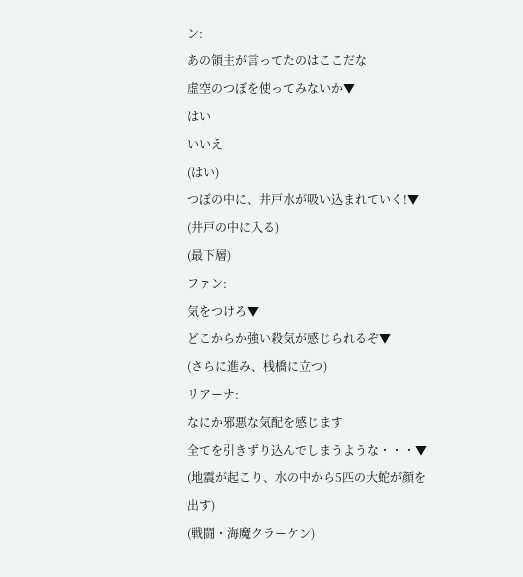ン:
あの領主が言ってたのはここだな
虚空のつぼを使ってみないか▼
はい
いいえ
(はい)
つぼの中に、井戸水が吸い込まれていく!▼
(井戸の中に入る)
(最下層)
ファン:
気をつけろ▼
どこからか強い殺気が感じられるぞ▼
(さらに進み、桟橋に立つ)
リアーナ:
なにか邪悪な気配を感じます
全てを引きずり込んでしまうような・・・▼
(地震が起こり、水の中から5匹の大蛇が顔を出す)
(戦闘・海魔クラーケン)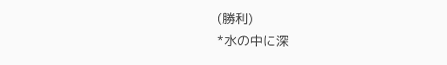(勝利)
*水の中に深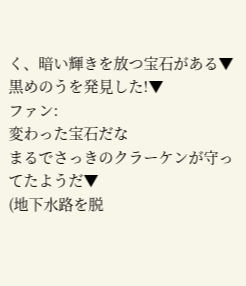く、暗い輝きを放つ宝石がある▼
黒めのうを発見した!▼
ファン:
変わった宝石だな
まるでさっきのクラーケンが守ってたようだ▼
(地下水路を脱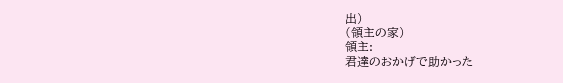出)
(領主の家)
領主:
君達のおかげで助かった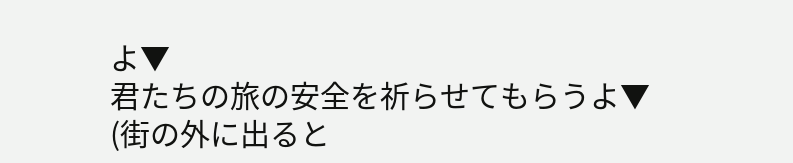よ▼
君たちの旅の安全を祈らせてもらうよ▼
(街の外に出ると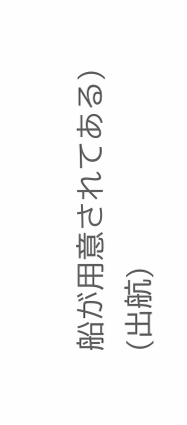船が用意されてある)
(出航)